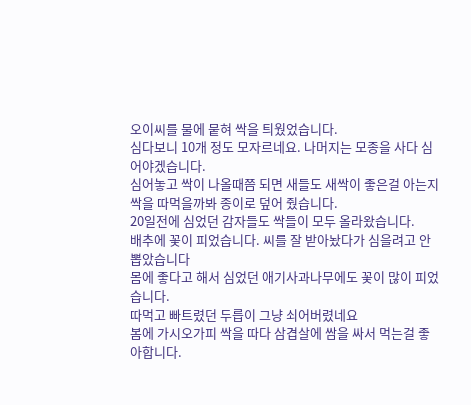오이씨를 물에 뭍혀 싹을 틔웠었습니다.
심다보니 10개 정도 모자르네요. 나머지는 모종을 사다 심어야겠습니다.
심어놓고 싹이 나올때쯤 되면 새들도 새싹이 좋은걸 아는지 싹을 따먹을까봐 종이로 덮어 줬습니다.
20일전에 심었던 감자들도 싹들이 모두 올라왔습니다.
배추에 꽃이 피었습니다. 씨를 잘 받아놨다가 심을려고 안 뽑았습니다
몸에 좋다고 해서 심었던 애기사과나무에도 꽃이 많이 피었습니다.
따먹고 빠트렸던 두릅이 그냥 쇠어버렸네요
봄에 가시오가피 싹을 따다 삼겹살에 쌈을 싸서 먹는걸 좋아합니다.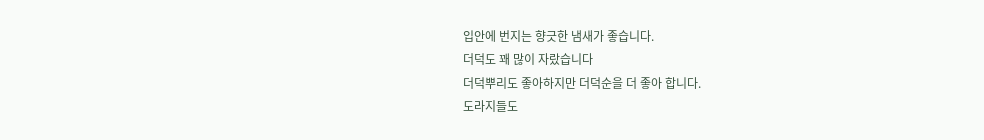입안에 번지는 향긋한 냄새가 좋습니다.
더덕도 꽤 많이 자랐습니다
더덕뿌리도 좋아하지만 더덕순을 더 좋아 합니다.
도라지들도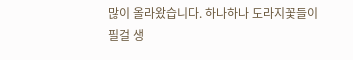많이 올라왔습니다. 하나하나 도라지꽃들이 필걸 생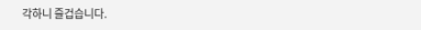각하니 즐겁습니다.